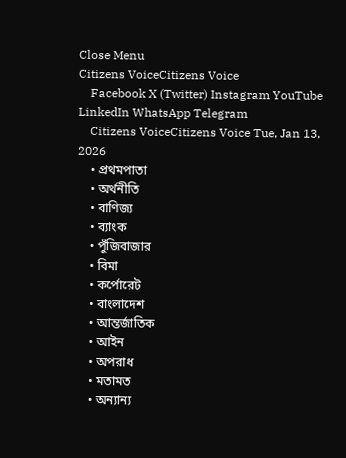Close Menu
Citizens VoiceCitizens Voice
    Facebook X (Twitter) Instagram YouTube LinkedIn WhatsApp Telegram
    Citizens VoiceCitizens Voice Tue, Jan 13, 2026
    • প্রথমপাতা
    • অর্থনীতি
    • বাণিজ্য
    • ব্যাংক
    • পুঁজিবাজার
    • বিমা
    • কর্পোরেট
    • বাংলাদেশ
    • আন্তর্জাতিক
    • আইন
    • অপরাধ
    • মতামত
    • অন্যান্য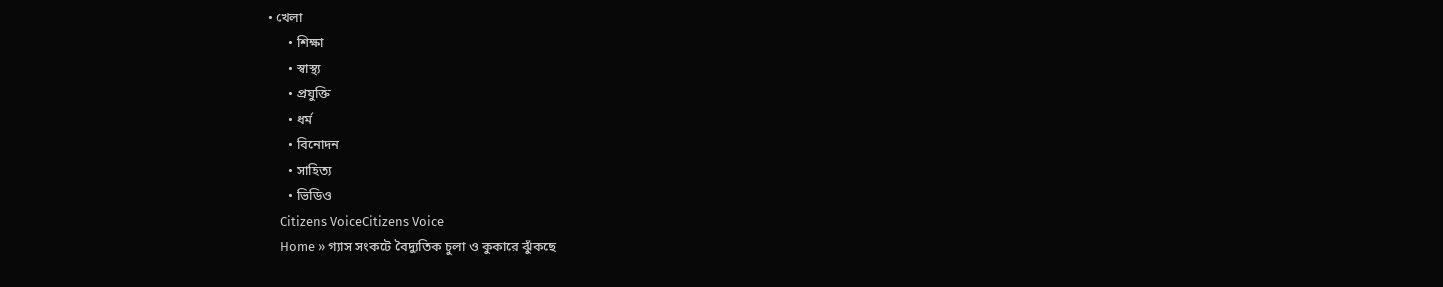• খেলা
      • শিক্ষা
      • স্বাস্থ্য
      • প্রযুক্তি
      • ধর্ম
      • বিনোদন
      • সাহিত্য
      • ভিডিও
    Citizens VoiceCitizens Voice
    Home » গ্যাস সংকটে বৈদ্যুতিক চুলা ও কুকারে ঝুঁকছে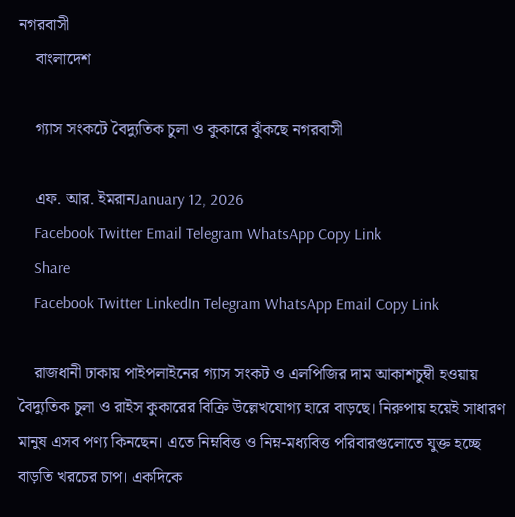নগরবাসী
    বাংলাদেশ

    গ্যাস সংকটে বৈদ্যুতিক চুলা ও কুকারে ঝুঁকছে নগরবাসী

    এফ. আর. ইমরানJanuary 12, 2026
    Facebook Twitter Email Telegram WhatsApp Copy Link
    Share
    Facebook Twitter LinkedIn Telegram WhatsApp Email Copy Link

    রাজধানী ঢাকায় পাইপলাইনের গ্যাস সংকট ও এলপিজির দাম আকাশচুম্বী হওয়ায় বৈদ্যুতিক চুলা ও রাইস কুকারের বিক্রি উল্লেখযোগ্য হারে বাড়ছে। নিরুপায় হয়েই সাধারণ মানুষ এসব পণ্য কিনছেন। এতে নিম্নবিত্ত ও নিম্ন-মধ্যবিত্ত পরিবারগুলোতে যুক্ত হচ্ছে বাড়তি খরচের চাপ। একদিকে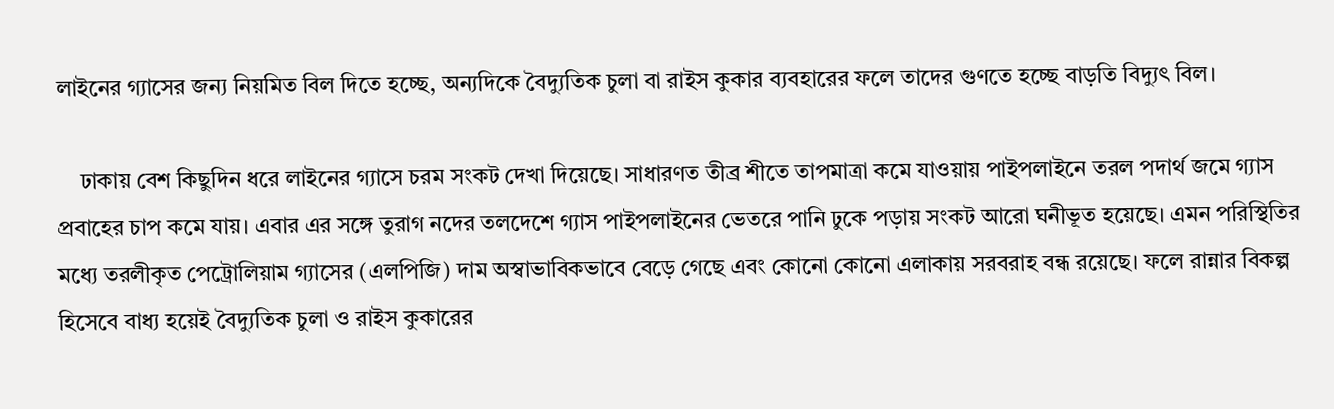লাইনের গ্যাসের জন্য নিয়মিত বিল দিতে হচ্ছে, অন্যদিকে বৈদ্যুতিক চুলা বা রাইস কুকার ব্যবহারের ফলে তাদের গুণতে হচ্ছে বাড়তি বিদ্যুৎ বিল।

    ঢাকায় বেশ কিছুদিন ধরে লাইনের গ্যাসে চরম সংকট দেখা দিয়েছে। সাধারণত তীব্র শীতে তাপমাত্রা কমে যাওয়ায় পাইপলাইনে তরল পদার্থ জমে গ্যাস প্রবাহের চাপ কমে যায়। এবার এর সঙ্গে তুরাগ নদের তলদেশে গ্যাস পাইপলাইনের ভেতরে পানি ঢুকে পড়ায় সংকট আরো ঘনীভূত হয়েছে। এমন পরিস্থিতির মধ্যে তরলীকৃত পেট্রোলিয়াম গ্যাসের (এলপিজি) দাম অস্বাভাবিকভাবে বেড়ে গেছে এবং কোনো কোনো এলাকায় সরবরাহ বন্ধ রয়েছে। ফলে রান্নার বিকল্প হিসেবে বাধ্য হয়েই বৈদ্যুতিক চুলা ও রাইস কুকারের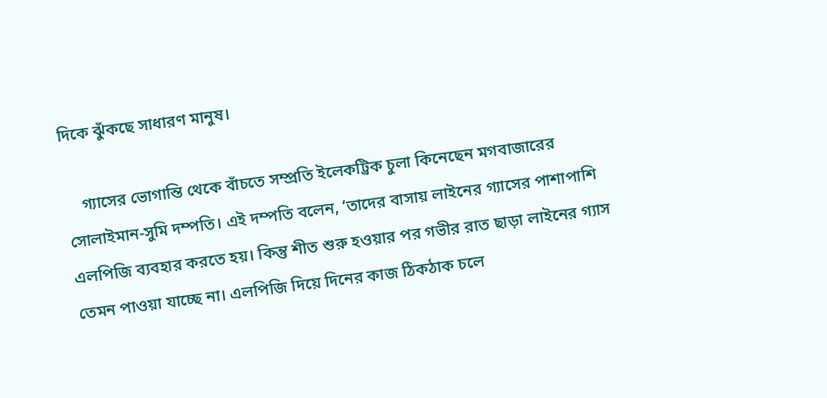দিকে ঝুঁকছে সাধারণ মানুষ।

    গ্যাসের ভোগান্তি থেকে বাঁচতে সম্প্রতি ইলেকট্রিক চুলা কিনেছেন মগবাজারের সোলাইমান-সুমি দম্পতি। এই দম্পতি বলেন, ‘তাদের বাসায় লাইনের গ্যাসের পাশাপাশি এলপিজি ব্যবহার করতে হয়। কিন্তু শীত শুরু হওয়ার পর গভীর রাত ছাড়া লাইনের গ্যাস তেমন পাওয়া যাচ্ছে না। এলপিজি দিয়ে দিনের কাজ ঠিকঠাক চলে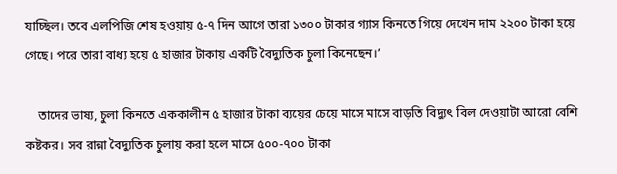যাচ্ছিল। তবে এলপিজি শেষ হওয়ায় ৫-৭ দিন আগে তারা ১৩০০ টাকার গ্যাস কিনতে গিয়ে দেখেন দাম ২২০০ টাকা হয়ে গেছে। পরে তারা বাধ্য হয়ে ৫ হাজার টাকায় একটি বৈদ্যুতিক চুলা কিনেছেন।’

    তাদের ভাষ্য, চুলা কিনতে এককালীন ৫ হাজার টাকা ব্যয়ের চেয়ে মাসে মাসে বাড়তি বিদ্যুৎ বিল দেওয়াটা আরো বেশি কষ্টকর। সব রান্না বৈদ্যুতিক চুলায় করা হলে মাসে ৫০০-৭০০ টাকা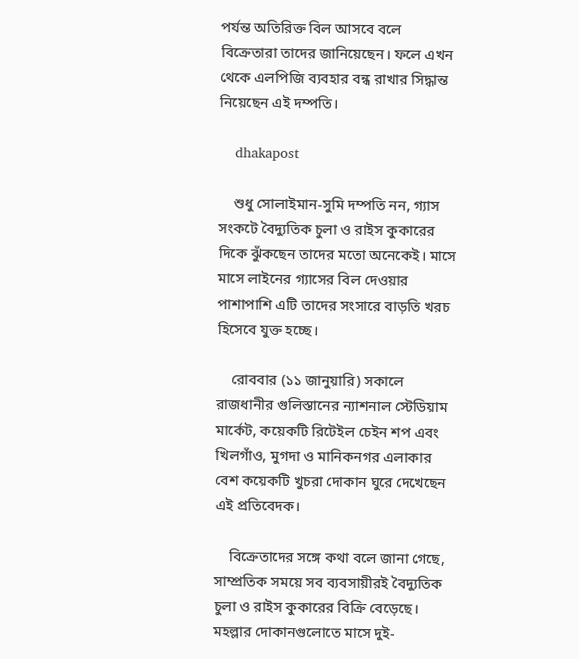পর্যন্ত অতিরিক্ত বিল আসবে বলে বিক্রেতারা তাদের জানিয়েছেন। ফলে এখন থেকে এলপিজি ব্যবহার বন্ধ রাখার সিদ্ধান্ত নিয়েছেন এই দম্পতি।

    dhakapost

    শুধু সোলাইমান-সুমি দম্পতি নন, গ্যাস সংকটে বৈদ্যুতিক চুলা ও রাইস কুকারের দিকে ঝুঁকছেন তাদের মতো অনেকেই। মাসে মাসে লাইনের গ্যাসের বিল দেওয়ার পাশাপাশি এটি তাদের সংসারে বাড়তি খরচ হিসেবে যুক্ত হচ্ছে।

    রোববার (১১ জানুয়ারি) সকালে রাজধানীর গুলিস্তানের ন্যাশনাল স্টেডিয়াম মার্কেট, কয়েকটি রিটেইল চেইন শপ এবং খিলগাঁও, মুগদা ও মানিকনগর এলাকার বেশ কয়েকটি খুচরা দোকান ঘুরে দেখেছেন এই প্রতিবেদক।

    বিক্রেতাদের সঙ্গে কথা বলে জানা গেছে, সাম্প্রতিক সময়ে সব ব্যবসায়ীরই বৈদ্যুতিক চুলা ও রাইস কুকারের বিক্রি বেড়েছে। মহল্লার দোকানগুলোতে মাসে দুই-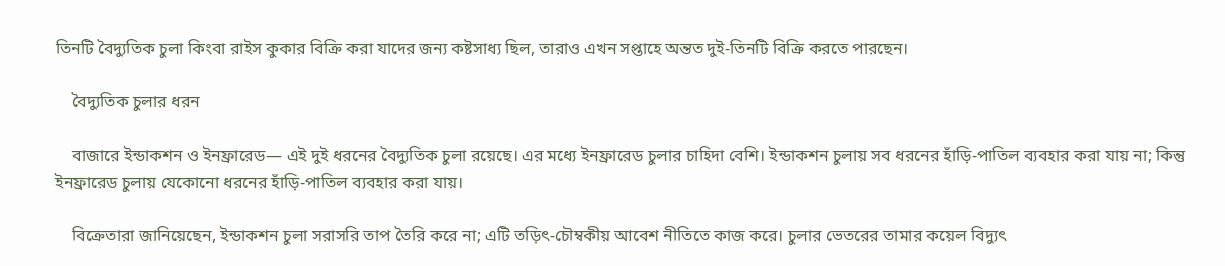তিনটি বৈদ্যুতিক চুলা কিংবা রাইস কুকার বিক্রি করা যাদের জন্য কষ্টসাধ্য ছিল, তারাও এখন সপ্তাহে অন্তত দুই-তিনটি বিক্রি করতে পারছেন।

    বৈদ্যুতিক চুলার ধরন

    বাজারে ইন্ডাকশন ও ইনফ্রারেড— এই দুই ধরনের বৈদ্যুতিক চুলা রয়েছে। এর মধ্যে ইনফ্রারেড চুলার চাহিদা বেশি। ইন্ডাকশন চুলায় সব ধরনের হাঁড়ি-পাতিল ব্যবহার করা যায় না; কিন্তু ইনফ্রারেড চুলায় যেকোনো ধরনের হাঁড়ি-পাতিল ব্যবহার করা যায়।

    বিক্রেতারা জানিয়েছেন, ইন্ডাকশন চুলা সরাসরি তাপ তৈরি করে না; এটি তড়িৎ-চৌম্বকীয় আবেশ নীতিতে কাজ করে। চুলার ভেতরের তামার কয়েল বিদ্যুৎ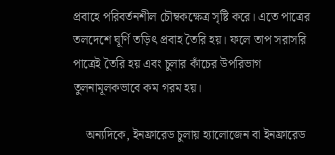প্রবাহে পরিবর্তনশীল চৌম্বকক্ষেত্র সৃষ্টি করে। এতে পাত্রের তলদেশে ঘূর্ণি তড়িৎ প্রবাহ তৈরি হয়। ফলে তাপ সরাসরি পাত্রেই তৈরি হয় এবং চুলার কাঁচের উপরিভাগ তুলনামূলকভাবে কম গরম হয়।

    অন্যদিকে, ইনফ্রারেড চুলায় হ্যালোজেন বা ইনফ্রারেড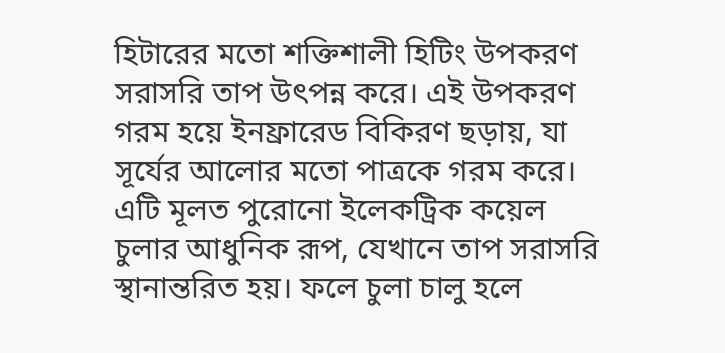হিটারের মতো শক্তিশালী হিটিং উপকরণ সরাসরি তাপ উৎপন্ন করে। এই উপকরণ গরম হয়ে ইনফ্রারেড বিকিরণ ছড়ায়, যা সূর্যের আলোর মতো পাত্রকে গরম করে। এটি মূলত পুরোনো ইলেকট্রিক কয়েল চুলার আধুনিক রূপ, যেখানে তাপ সরাসরি স্থানান্তরিত হয়। ফলে চুলা চালু হলে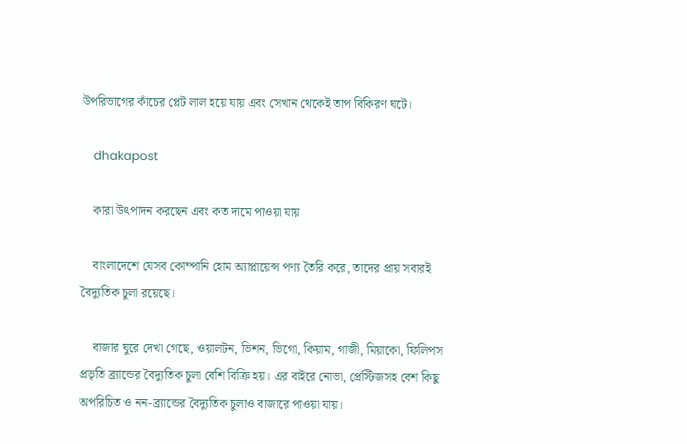উপরিভাগের কাঁচের প্লেট লাল হয়ে যায় এবং সেখান থেকেই তাপ বিকিরণ ঘটে।

    dhakapost

    কারা উৎপাদন করছেন এবং কত দামে পাওয়া যায়

    বাংলাদেশে যেসব কোম্পানি হোম অ্যাপ্লায়েন্স পণ্য তৈরি করে, তাদের প্রায় সবারই বৈদ্যুতিক চুলা রয়েছে।

    বাজার ঘুরে দেখা গেছে, ওয়ালটন, ভিশন, ভিগো, কিয়াম, গাজী, মিয়াকো, ফিলিপস প্রভৃতি ব্র্যান্ডের বৈদ্যুতিক চুলা বেশি বিক্রি হয়। এর বাইরে নোভা, প্রেস্টিজসহ বেশ কিছু অপরিচিত ও নন-ব্র্যান্ডের বৈদ্যুতিক চুলাও বাজারে পাওয়া যায়।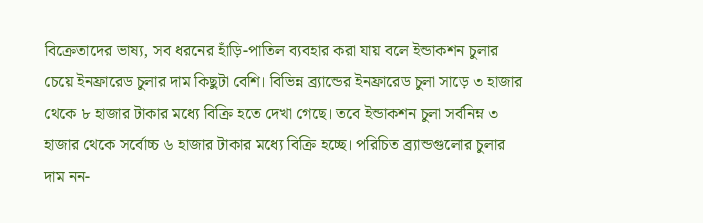বিক্রেতাদের ভাষ্য, সব ধরনের হাঁড়ি-পাতিল ব্যবহার করা যায় বলে ইন্ডাকশন চুলার চেয়ে ইনফ্রারেড চুলার দাম কিছুটা বেশি। বিভিন্ন ব্র্যান্ডের ইনফ্রারেড চুলা সাড়ে ৩ হাজার থেকে ৮ হাজার টাকার মধ্যে বিক্রি হতে দেখা গেছে। তবে ইন্ডাকশন চুলা সর্বনিম্ন ৩ হাজার থেকে সর্বোচ্চ ৬ হাজার টাকার মধ্যে বিক্রি হচ্ছে। পরিচিত ব্র্যান্ডগুলোর চুলার দাম নন-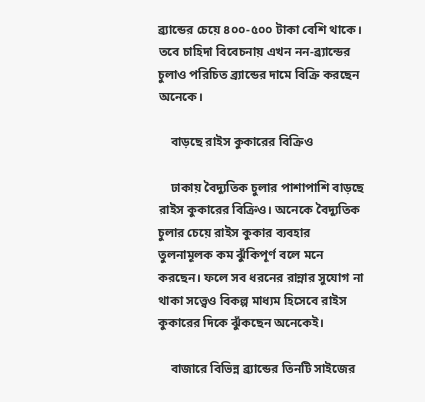ব্র্যান্ডের চেয়ে ৪০০-৫০০ টাকা বেশি থাকে। তবে চাহিদা বিবেচনায় এখন নন-ব্র্যান্ডের চুলাও পরিচিত ব্র্যান্ডের দামে বিক্রি করছেন অনেকে।

    বাড়ছে রাইস কুকারের বিক্রিও

    ঢাকায় বৈদ্যুতিক চুলার পাশাপাশি বাড়ছে রাইস কুকারের বিক্রিও। অনেকে বৈদ্যুতিক চুলার চেয়ে রাইস কুকার ব্যবহার তুলনামূলক কম ঝুঁকিপূর্ণ বলে মনে করছেন। ফলে সব ধরনের রান্নার সুযোগ না থাকা সত্ত্বেও বিকল্প মাধ্যম হিসেবে রাইস কুকারের দিকে ঝুঁকছেন অনেকেই।

    বাজারে বিভিন্ন ব্র্যান্ডের তিনটি সাইজের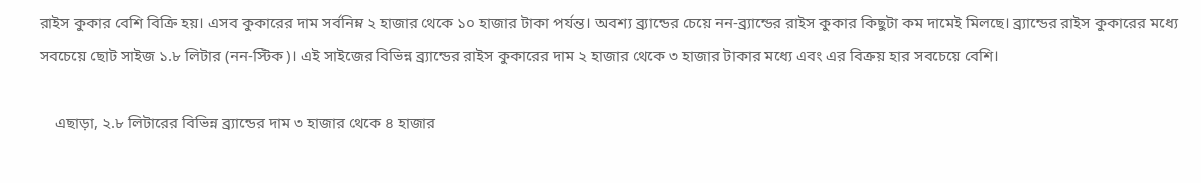রাইস কুকার বেশি বিক্রি হয়। এসব কুকারের দাম সর্বনিম্ন ২ হাজার থেকে ১০ হাজার টাকা পর্যন্ত। অবশ্য ব্র্যান্ডের চেয়ে নন-ব্র্যান্ডের রাইস কুকার কিছুটা কম দামেই মিলছে। ব্র্যান্ডের রাইস কুকারের মধ্যে সবচেয়ে ছোট সাইজ ১.৮ লিটার (নন-স্টিক)। এই সাইজের বিভিন্ন ব্র্যান্ডের রাইস কুকারের দাম ২ হাজার থেকে ৩ হাজার টাকার মধ্যে এবং এর বিক্রয় হার সবচেয়ে বেশি।

    এছাড়া, ২.৮ লিটারের বিভিন্ন ব্র্যান্ডের দাম ৩ হাজার থেকে ৪ হাজার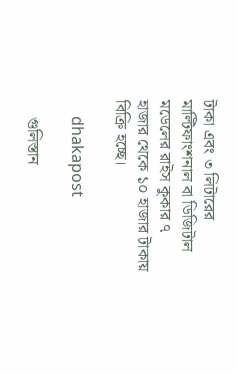টাকা এবং ৩ লিটারের মাল্টিফাংশনাল বা ডিজিটাল মডেলের রাইস কুকার ৭ হাজার থেকে ১০ হাজার টাকায় বিক্রি হচ্ছে।

    dhakapost

    গুলিস্তান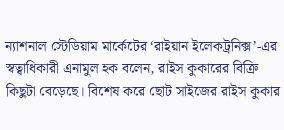ন্যাশনাল স্টেডিয়াম মার্কেটের ‘রাইয়ান ইলেকট্রনিক্স’-এর স্বত্বাধিকারী এনামুল হক বলেন, রাইস কুকারের বিক্রি কিছুটা বেড়েছে। বিশেষ করে ছোট সাইজের রাইস কুকার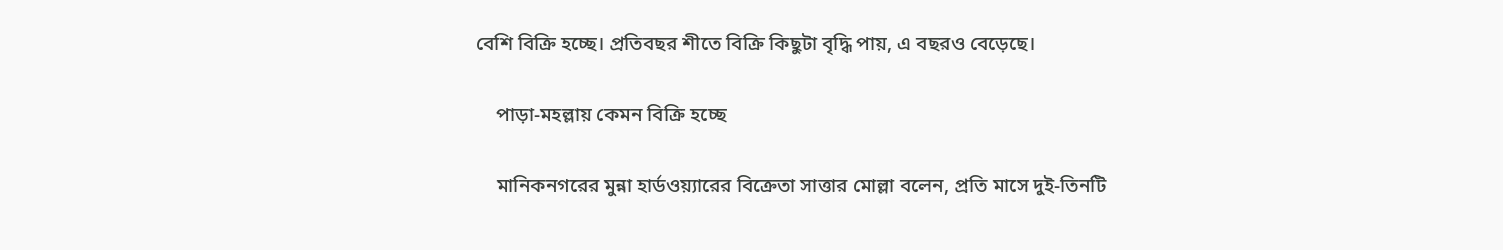বেশি বিক্রি হচ্ছে। প্রতিবছর শীতে বিক্রি কিছুটা বৃদ্ধি পায়, এ বছরও বেড়েছে।

    পাড়া-মহল্লায় কেমন বিক্রি হচ্ছে

    মানিকনগরের মুন্না হার্ডওয়্যারের বিক্রেতা সাত্তার মোল্লা বলেন, প্রতি মাসে দুই-তিনটি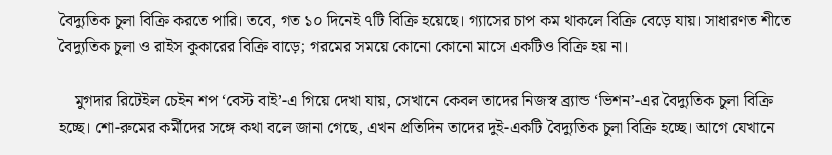বৈদ্যুতিক চুলা বিক্রি করতে পারি। তবে, গত ১০ দিনেই ৭টি বিক্রি হয়েছে। গ্যাসের চাপ কম থাকলে বিক্রি বেড়ে যায়। সাধারণত শীতে বৈদ্যুতিক চুলা ও রাইস কুকারের বিক্রি বাড়ে; গরমের সময়ে কোনো কোনো মাসে একটিও বিক্রি হয় না।

    মুগদার রিটেইল চেইন শপ ‘বেস্ট বাই’-এ গিয়ে দেখা যায়, সেখানে কেবল তাদের নিজস্ব ব্র্যান্ড ‘ভিশন’-এর বৈদ্যুতিক চুলা বিক্রি হচ্ছে। শো-রুমের কর্মীদের সঙ্গে কথা বলে জানা গেছে, এখন প্রতিদিন তাদের দুই-একটি বৈদ্যুতিক চুলা বিক্রি হচ্ছে। আগে যেখানে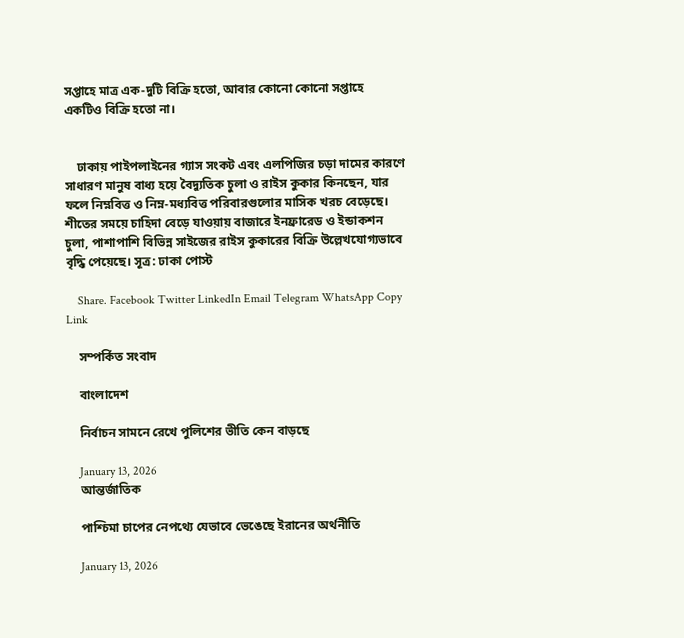সপ্তাহে মাত্র এক-দুটি বিক্রি হতো, আবার কোনো কোনো সপ্তাহে একটিও বিক্রি হতো না।


    ঢাকায় পাইপলাইনের গ্যাস সংকট এবং এলপিজির চড়া দামের কারণে সাধারণ মানুষ বাধ্য হয়ে বৈদ্যুতিক চুলা ও রাইস কুকার কিনছেন, যার ফলে নিম্নবিত্ত ও নিম্ন-মধ্যবিত্ত পরিবারগুলোর মাসিক খরচ বেড়েছে। শীতের সময়ে চাহিদা বেড়ে যাওয়ায় বাজারে ইনফ্রারেড ও ইন্ডাকশন চুলা, পাশাপাশি বিভিন্ন সাইজের রাইস কুকারের বিক্রি উল্লেখযোগ্যভাবে বৃদ্ধি পেয়েছে। সূত্র: ঢাকা পোস্ট

    Share. Facebook Twitter LinkedIn Email Telegram WhatsApp Copy Link

    সম্পর্কিত সংবাদ

    বাংলাদেশ

    নির্বাচন সামনে রেখে পুলিশের ভীতি কেন বাড়ছে

    January 13, 2026
    আন্তর্জাতিক

    পাশ্চিমা চাপের নেপথ্যে যেভাবে ভেঙেছে ইরানের অর্থনীতি

    January 13, 2026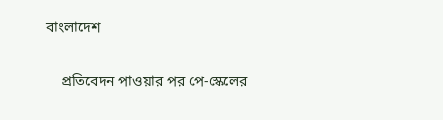বাংলাদেশ

    প্রতিবেদন পাওয়ার পর পে-স্কেলের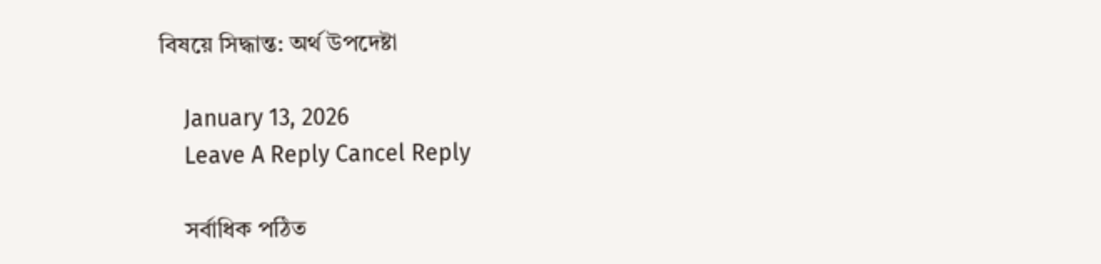বিষয়ে সিদ্ধান্ত: অর্থ উপদেষ্টা

    January 13, 2026
    Leave A Reply Cancel Reply

    সর্বাধিক পঠিত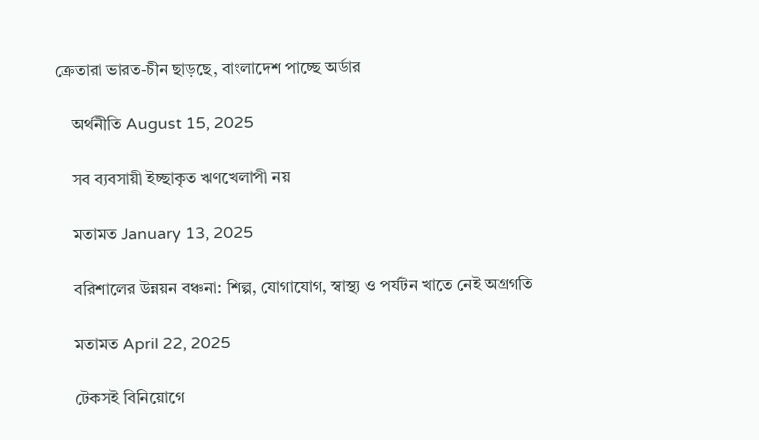ক্রেতারা ভারত-চীন ছাড়ছে, বাংলাদেশ পাচ্ছে অর্ডার

    অর্থনীতি August 15, 2025

    সব ব্যবসায়ী ইচ্ছাকৃত ঋণখেলাপী নয়

    মতামত January 13, 2025

    বরিশালের উন্নয়ন বঞ্চনা: শিল্প, যোগাযোগ, স্বাস্থ্য ও পর্যটন খাতে নেই অগ্রগতি

    মতামত April 22, 2025

    টেকসই বিনিয়োগে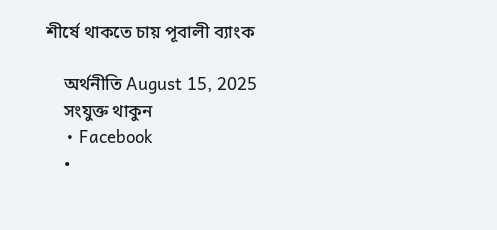শীর্ষে থাকতে চায় পূবালী ব্যাংক

    অর্থনীতি August 15, 2025
    সংযুক্ত থাকুন
    • Facebook
    •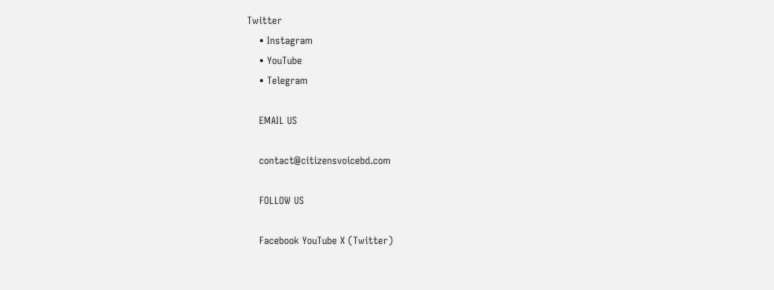Twitter
    • Instagram
    • YouTube
    • Telegram

    EMAIL US

    contact@citizensvoicebd.com

    FOLLOW US

    Facebook YouTube X (Twitter)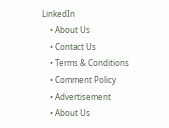LinkedIn
    • About Us
    • Contact Us
    • Terms & Conditions
    • Comment Policy
    • Advertisement
    • About Us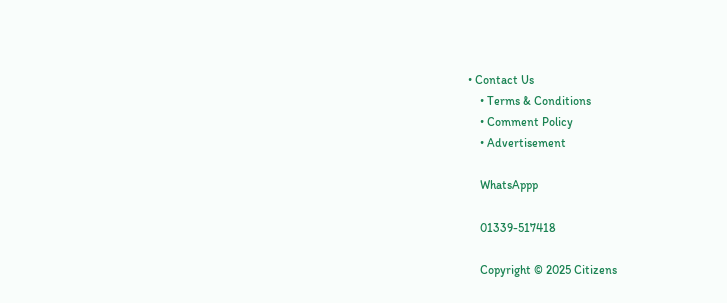• Contact Us
    • Terms & Conditions
    • Comment Policy
    • Advertisement

    WhatsAppp

    01339-517418

    Copyright © 2025 Citizens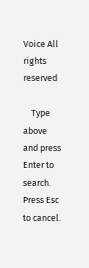Voice All rights reserved

    Type above and press Enter to search. Press Esc to cancel.